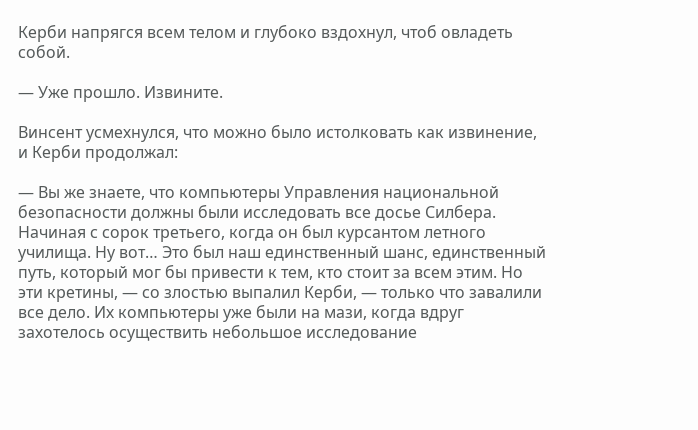Керби напрягся всем телом и глубоко вздохнул, чтоб овладеть собой.

— Уже прошло. Извините.

Винсент усмехнулся, что можно было истолковать как извинение, и Керби продолжал:

— Вы же знаете, что компьютеры Управления национальной безопасности должны были исследовать все досье Силбера. Начиная с сорок третьего, когда он был курсантом летного училища. Ну вот… Это был наш единственный шанс, единственный путь, который мог бы привести к тем, кто стоит за всем этим. Но эти кретины, — со злостью выпалил Керби, — только что завалили все дело. Их компьютеры уже были на мази, когда вдруг захотелось осуществить небольшое исследование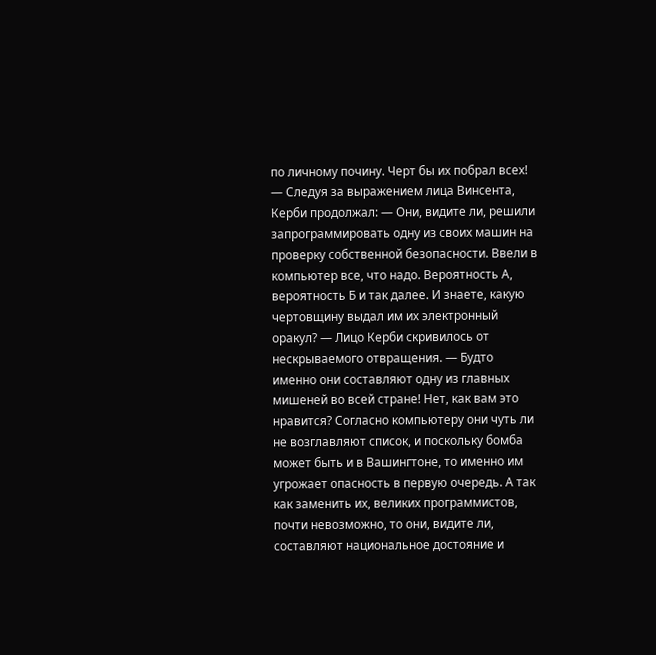по личному почину. Черт бы их побрал всех! — Следуя за выражением лица Винсента, Керби продолжал: — Они, видите ли, решили запрограммировать одну из своих машин на проверку собственной безопасности. Ввели в компьютер все, что надо. Вероятность А, вероятность Б и так далее. И знаете, какую чертовщину выдал им их электронный оракул? — Лицо Керби скривилось от нескрываемого отвращения. — Будто именно они составляют одну из главных мишеней во всей стране! Нет, как вам это нравится? Согласно компьютеру они чуть ли не возглавляют список, и поскольку бомба может быть и в Вашингтоне, то именно им угрожает опасность в первую очередь. А так как заменить их, великих программистов, почти невозможно, то они, видите ли, составляют национальное достояние и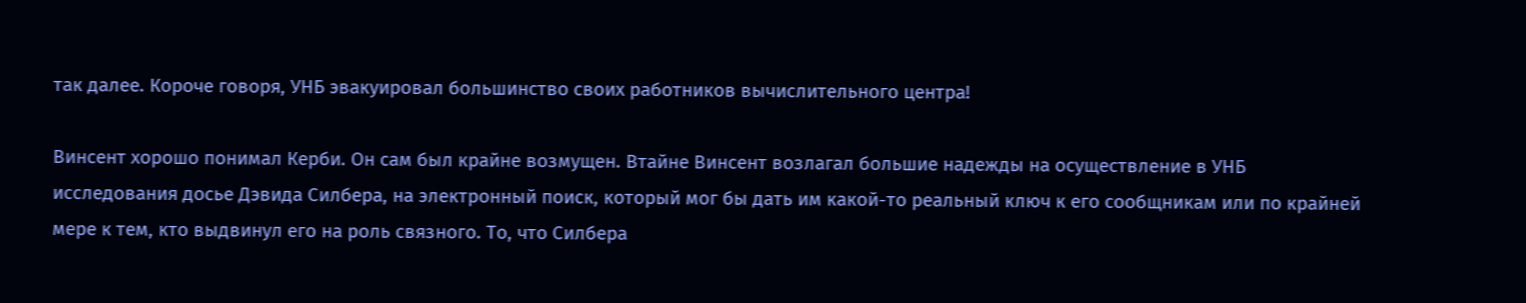так далее. Короче говоря, УНБ эвакуировал большинство своих работников вычислительного центра!

Винсент хорошо понимал Керби. Он сам был крайне возмущен. Втайне Винсент возлагал большие надежды на осуществление в УНБ исследования досье Дэвида Силбера, на электронный поиск, который мог бы дать им какой-то реальный ключ к его сообщникам или по крайней мере к тем, кто выдвинул его на роль связного. То, что Силбера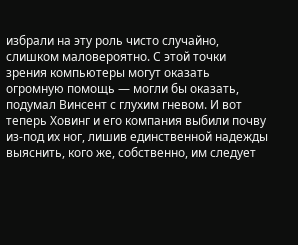избрали на эту роль чисто случайно, слишком маловероятно. С этой точки зрения компьютеры могут оказать огромную помощь — могли бы оказать, подумал Винсент с глухим гневом. И вот теперь Ховинг и его компания выбили почву из-под их ног, лишив единственной надежды выяснить, кого же, собственно, им следует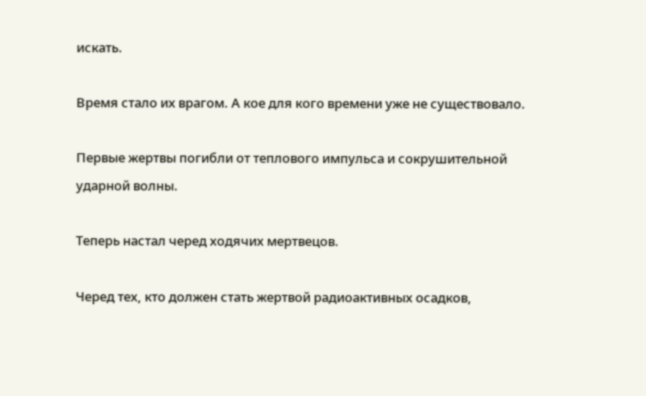искать.

Время стало их врагом. А кое для кого времени уже не существовало.

Первые жертвы погибли от теплового импульса и сокрушительной ударной волны.

Теперь настал черед ходячих мертвецов.

Черед тех, кто должен стать жертвой радиоактивных осадков,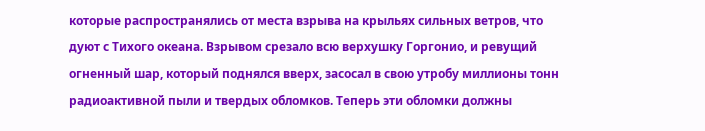которые распространялись от места взрыва на крыльях сильных ветров, что дуют с Тихого океана. Взрывом срезало всю верхушку Горгонио, и ревущий огненный шар, который поднялся вверх, засосал в свою утробу миллионы тонн радиоактивной пыли и твердых обломков. Теперь эти обломки должны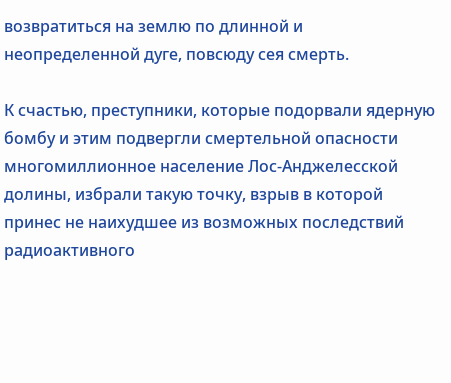возвратиться на землю по длинной и неопределенной дуге, повсюду сея смерть.

К счастью, преступники, которые подорвали ядерную бомбу и этим подвергли смертельной опасности многомиллионное население Лос-Анджелесской долины, избрали такую точку, взрыв в которой принес не наихудшее из возможных последствий радиоактивного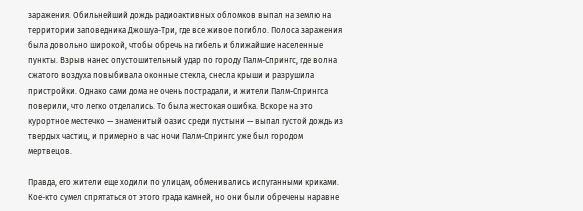заражения. Обильнейший дождь радиоактивных обломков выпал на землю на территории заповедника Джошуа-Три, где все живое погибло. Полоса заражения была довольно широкой, чтобы обречь на гибель и ближайшие населенные пункты. Взрыв нанес опустошительный удар по городу Палм-Спрингс, где волна сжатого воздуха повыбивала оконные стекла, снесла крыши и разрушила пристройки. Однако сами дома не очень пострадали, и жители Палм-Спрингса поверили, что легко отделались. То была жестокая ошибка. Вскоре на это курортное местечко — знаменитый оазис среди пустыни — выпал густой дождь из твердых частиц, и примерно в час ночи Палм-Спрингс уже был городом мертвецов.

Правда, его жители еще ходили по улицам, обменивались испуганными криками. Кое-кто сумел спрятаться от этого града камней, но они были обречены наравне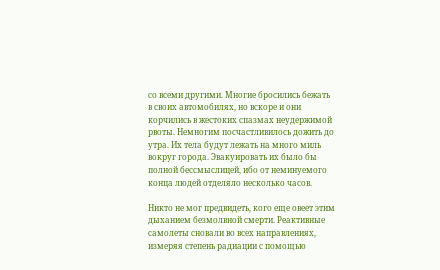со всеми другими. Многие бросились бежать в своих автомобилях, но вскоре и они корчились в жестоких спазмах неудержимой рвоты. Немногим посчастливилось дожить до утра. Их тела будут лежать на много миль вокруг города. Эвакуировать их было бы полной бессмыслицей, ибо от неминуемого конца людей отделяло несколько часов.

Никто не мог предвидеть, кого еще овеет этим дыханием безмолвной смерти. Реактивные самолеты сновали во всех направлениях, измеряя степень радиации с помощью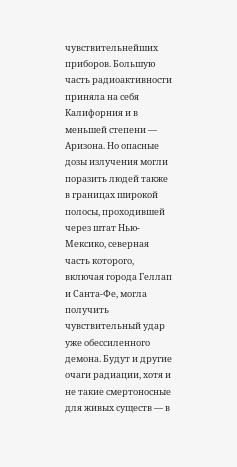чувствительнейших приборов. Большую часть радиоактивности приняла на себя Калифорния и в меньшей степени — Аризона. Но опасные дозы излучения могли поразить людей также в границах широкой полосы, проходившей через штат Нью-Мексико, северная часть которого, включая города Геллап и Санта-Фе, могла получить чувствительный удар уже обессиленного демона. Будут и другие очаги радиации, хотя и не такие смертоносные для живых существ — в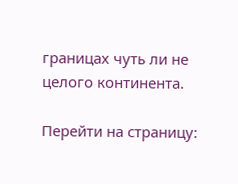границах чуть ли не целого континента.

Перейти на страницу: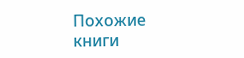Похожие книги